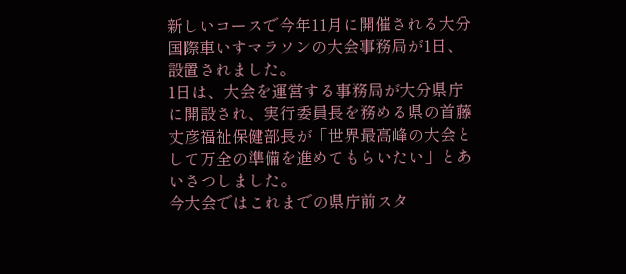新しいコースで今年11月に開催される大分国際車いすマラソンの大会事務局が1日、設置されました。
1日は、大会を運営する事務局が大分県庁に開設され、実行委員長を務める県の首藤丈彦福祉保健部長が「世界最高峰の大会として万全の準備を進めてもらいたい」とあいさつしました。
今大会ではこれまでの県庁前スタ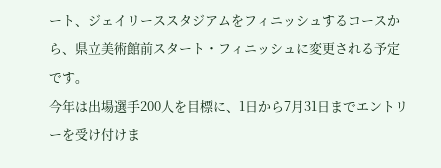ート、ジェイリーススタジアムをフィニッシュするコースから、県立美術館前スタート・フィニッシュに変更される予定です。
今年は出場選手200人を目標に、1日から7月31日までエントリーを受け付けま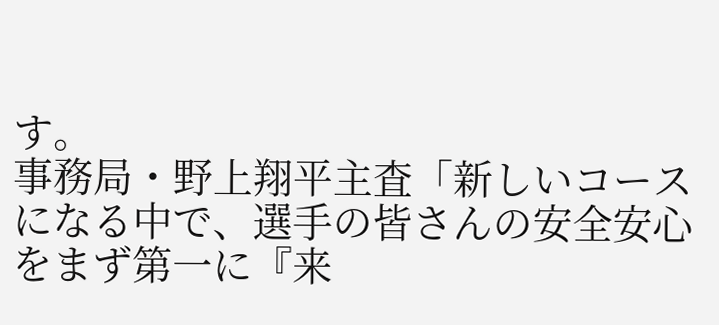す。
事務局・野上翔平主査「新しいコースになる中で、選手の皆さんの安全安心をまず第一に『来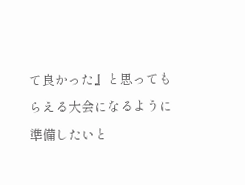て良かった』と思ってもらえる大会になるように準備したいと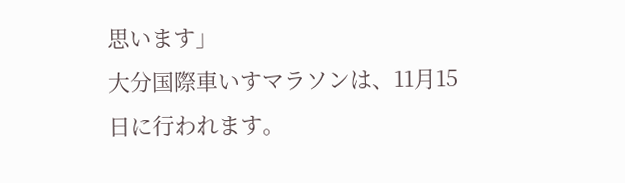思います」
大分国際車いすマラソンは、11月15日に行われます。